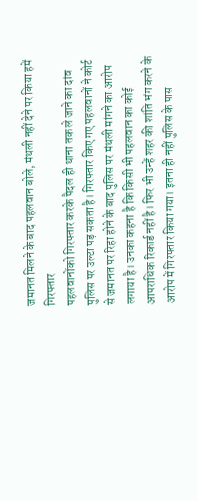जमानत मिलने के बाद पहलवान बोले, मंथली नहीं देने पर किया हमें गिरफ्तार
पहलवानोंको गिरफ्तार करके पैदल ही थाना तक ले जाने का दांव पुलिस पर उल्टा पड़ सकता है। गिरफ्तार किए गए पहलवानों ने कोर्ट से जमानत पर रिहा होने के बाद पुलिस पर मंथली मांगने का आरोप लगाया है। उनका कहना है कि किसी भी पहलवान का कोई आपराधिक रिकार्ड नहीं है। फिर भी उन्हें शहर की शांति भंग करने के आरोप में गिरफ्तार किया गया। इतना ही नहीं पुलिस के पास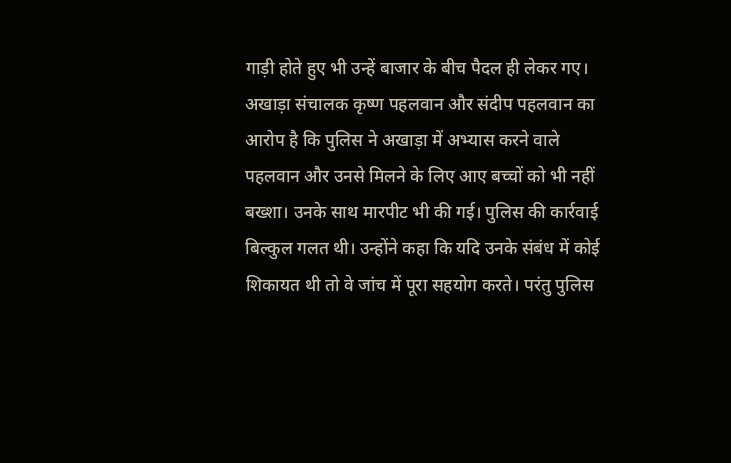गाड़ी होते हुए भी उन्हें बाजार के बीच पैदल ही लेकर गए।
अखाड़ा संचालक कृष्ण पहलवान और संदीप पहलवान का आरोप है कि पुलिस ने अखाड़ा में अभ्यास करने वाले पहलवान और उनसे मिलने के लिए आए बच्चों को भी नहीं बख्शा। उनके साथ मारपीट भी की गई। पुलिस की कार्रवाई बिल्कुल गलत थी। उन्होंने कहा कि यदि उनके संबंध में कोई शिकायत थी तो वे जांच में पूरा सहयोग करते। परंतु पुलिस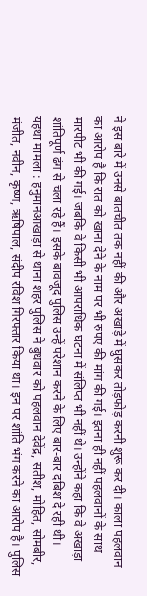ने इस बारे में उनसे बातचीत तक नहीं की और अखाड़े में घुसकर तोड़फोड़ करनी शुरू कर दी। काला पहलवान का आरोप है कि रात को खाना देने के नाम पर भी रुपए की मांग की गई। इतना ही नहीं पहलवानों के साथ मारपीट भी की गई। जबकि वे किसी भी आपराधिक घटना में संलिप्त भी नहीं थे। उन्होंने कहा कि वे अखाड़ा शांतिपूर्ण ढंग से चला रहे हैं। इसके बावजूद पुलिस उन्हें परेशान करने के लिए बार-बार दबिश दे रही थी।
यहथा मामला : हनुमानआखाड़ा से थाना शहर पुलिस ने बुधवार को पहलवान देवेंद्र, सतीश, मोहित, सोमबीर, मंजीत, नवीन, कृष्ण, ऋषिपाल, संदीप रविश गिरफ्तार किया था। इन पर शांति भंग करने का आरोप है। पुलिस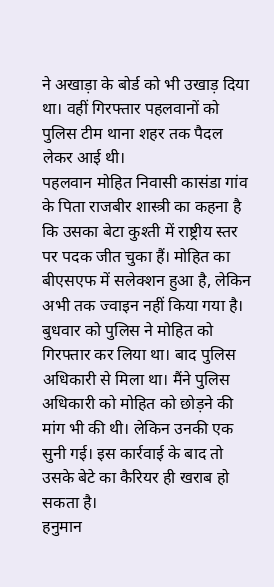ने अखाड़ा के बोर्ड को भी उखाड़ दिया था। वहीं गिरफ्तार पहलवानों को पुलिस टीम थाना शहर तक पैदल लेकर आई थी।
पहलवान मोहित निवासी कासंडा गांव के पिता राजबीर शास्त्री का कहना है कि उसका बेटा कुश्ती में राष्ट्रीय स्तर पर पदक जीत चुका हैं। मोहित का बीएसएफ में सलेक्शन हुआ है, लेकिन अभी तक ज्वाइन नहीं किया गया है। बुधवार को पुलिस ने मोहित को गिरफ्तार कर लिया था। बाद पुलिस अधिकारी से मिला था। मैंने पुलिस अधिकारी को मोहित को छोड़ने की मांग भी की थी। लेकिन उनकी एक सुनी गई। इस कार्रवाई के बाद तो उसके बेटे का कैरियर ही खराब हो सकता है।
हनुमान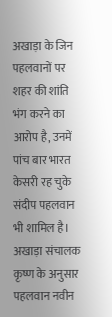अखाड़ा के जिन पहलवानों पर शहर की शांति भंग करने का आरोप है, उनमें पांच बार भारत केसरी रह चुके संदीप पहलवान भी शामिल है। अखाड़ा संचालक कृष्ण के अनुसार पहलवान नवीन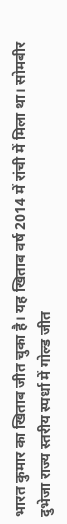भारत कुमार का खिताब जीत चुका है। यह खिताब वर्ष 2014 में रांची में मिला था। सोमबीर दुभेजा राज्य स्तरीय स्पर्धा में गोल्ड जीत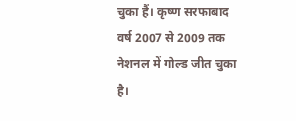चुका हैं। कृष्ण सरफाबाद वर्ष 2007 से 2009 तक नेशनल में गोल्ड जीत चुका है।